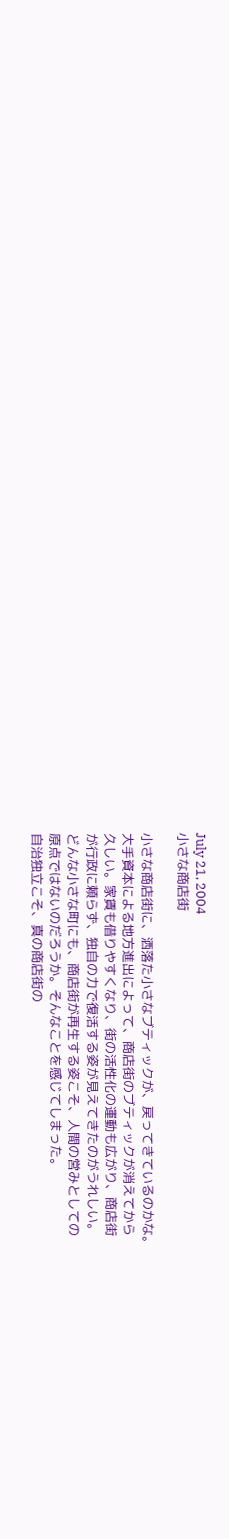July 21, 2004
小さな商店街

小さな商店街に、洒落た小さなブティックが、戻ってきているのかな。
大手資本による地方進出によって、商店街のブティックが消えてから
久しい。家賃も借りやすくなり、街の活性化の運動も広がり、商店街
が行政に頼らず、独自の力で復活する姿が見えてきたのがうれしい。
どんな小さな町にも、商店街が再生する姿こそ、人間の営みとしての
原点ではないのだろうか。そんなことを感じてしまった。
自治独立こそ、真の商店街の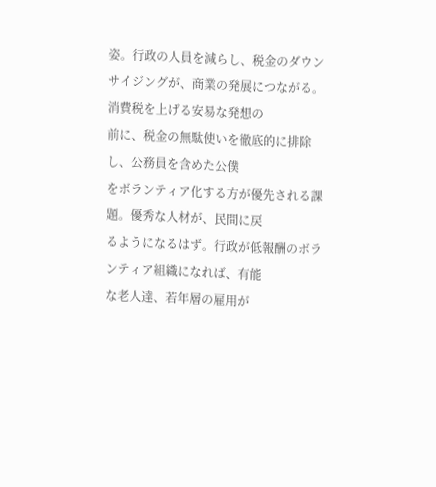姿。行政の人員を減らし、税金のダウン
サイジングが、商業の発展につながる。消費税を上げる安易な発想の
前に、税金の無駄使いを徹底的に排除し、公務員を含めた公僕
をボランティア化する方が優先される課題。優秀な人材が、民間に戻
るようになるはず。行政が低報酬のボランティア組織になれば、有能
な老人達、若年層の雇用が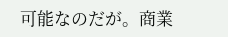可能なのだが。商業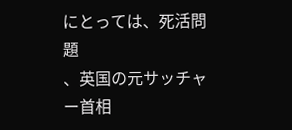にとっては、死活問題
、英国の元サッチャー首相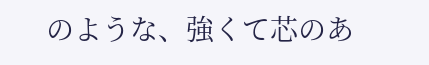のような、強くて芯のあ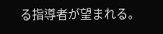る指導者が望まれる。